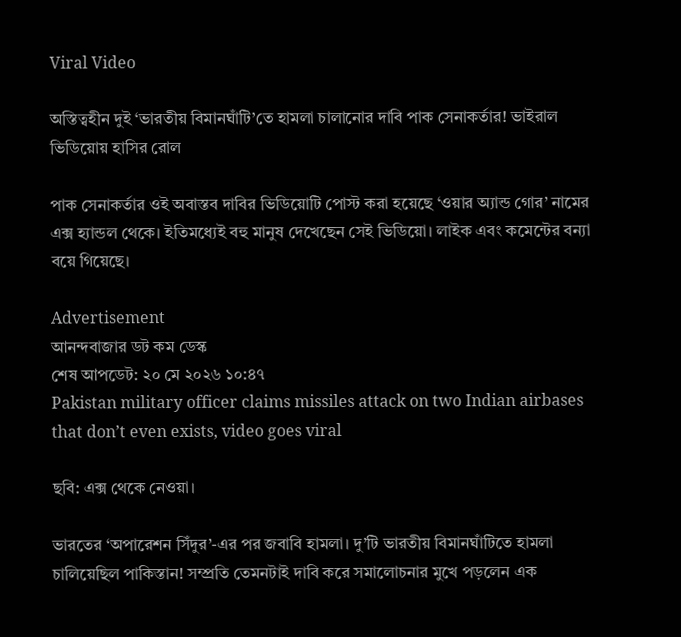Viral Video

অস্তিত্বহীন দুই ‘ভারতীয় বিমানঘাঁটি’তে হামলা চালানোর দাবি পাক সেনাকর্তার! ভাইরাল ভিডিয়োয় হাসির রোল

পাক সেনাকর্তার ওই অবাস্তব দাবির ভিডিয়োটি পোস্ট করা হয়েছে ‘ওয়ার অ্যান্ড গোর’ নামের এক্স হ্যান্ডল থেকে। ইতিমধ্যেই বহু মানুষ দেখেছেন সেই ভিডিয়ো। লাইক এবং কমেন্টের বন্যা বয়ে গিয়েছে।

Advertisement
আনন্দবাজার ডট কম ডেস্ক
শেষ আপডেট: ২০ মে ২০২৬ ১০:৪৭
Pakistan military officer claims missiles attack on two Indian airbases that don’t even exists, video goes viral

ছবি: এক্স থেকে নেওয়া।

ভারতের ‘অপারেশন সিঁদুর’-এর পর জবাবি হামলা। দু’টি ভারতীয় বিমানঘাঁটিতে হামলা চালিয়েছিল পাকিস্তান! সম্প্রতি তেমনটাই দাবি করে সমালোচনার মুখে পড়লেন এক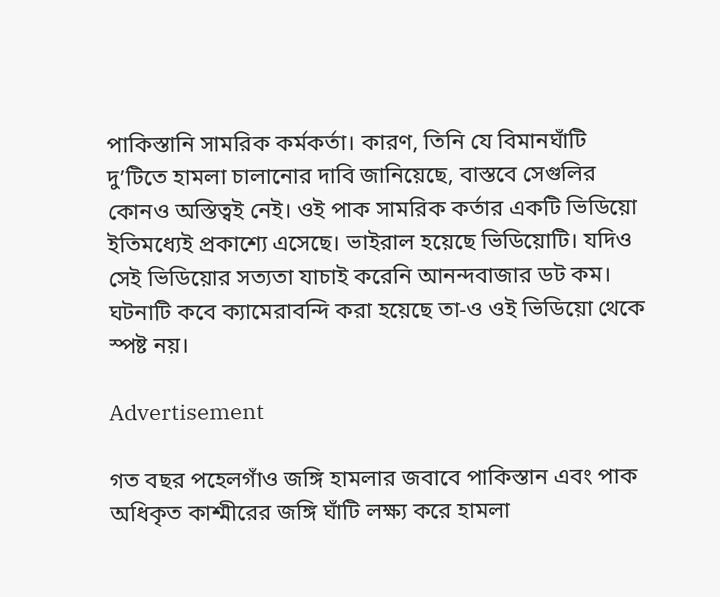পাকিস্তানি সামরিক কর্মকর্তা। কারণ, তিনি যে বিমানঘাঁটি দু’টিতে হামলা চালানোর দাবি জানিয়েছে, বাস্তবে সেগুলির কোনও অস্তিত্বই নেই। ওই পাক সামরিক কর্তার একটি ভিডিয়ো ইতিমধ্যেই প্রকাশ্যে এসেছে। ভাইরাল হয়েছে ভিডিয়োটি। যদিও সেই ভিডিয়োর সত্যতা যাচাই করেনি আনন্দবাজার ডট কম। ঘটনাটি কবে ক্যামেরাবন্দি করা হয়েছে তা-ও ওই ভিডিয়ো থেকে স্পষ্ট নয়।

Advertisement

গত বছর পহেলগাঁও জঙ্গি হামলার জবাবে পাকিস্তান এবং পাক অধিকৃত কাশ্মীরের জঙ্গি ঘাঁটি লক্ষ্য করে হামলা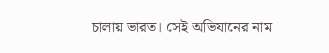চালায় ভারত। সেই অভিযানের নাম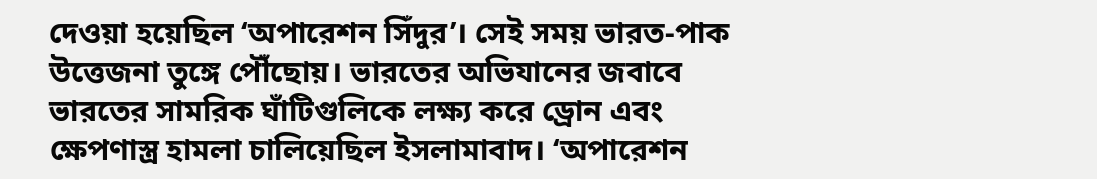দেওয়া হয়েছিল ‘অপারেশন সিঁদুর’। সেই সময় ভারত-পাক উত্তেজনা তুঙ্গে পৌঁছোয়। ভারতের অভিযানের জবাবে ভারতের সামরিক ঘাঁটিগুলিকে লক্ষ্য করে ড্রোন এবং ক্ষেপণাস্ত্র হামলা চালিয়েছিল ইসলামাবাদ। ‘অপারেশন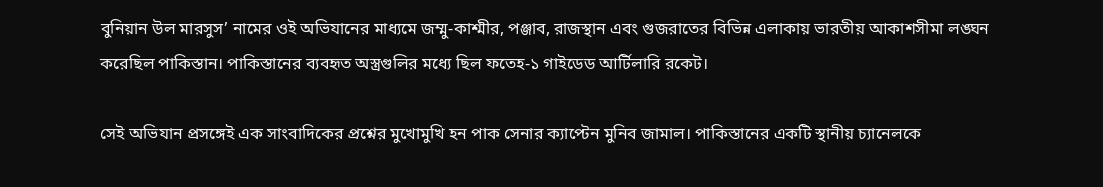বুনিয়ান উল মারসুস’ নামের ওই অভিযানের মাধ্যমে জম্মু-কাশ্মীর, পঞ্জাব, রাজস্থান এবং গুজরাতের বিভিন্ন এলাকায় ভারতীয় আকাশসীমা লঙ্ঘন করেছিল পাকিস্তান। পাকিস্তানের ব্যবহৃত অস্ত্রগুলির মধ্যে ছিল ফতেহ-১ গাইডেড আর্টিলারি রকেট।

সেই অভিযান প্রসঙ্গেই এক সাংবাদিকের প্রশ্নের মুখোমুখি হন পাক সেনার ক্যাপ্টেন মুনিব জামাল। পাকিস্তানের একটি স্থানীয় চ্যানেলকে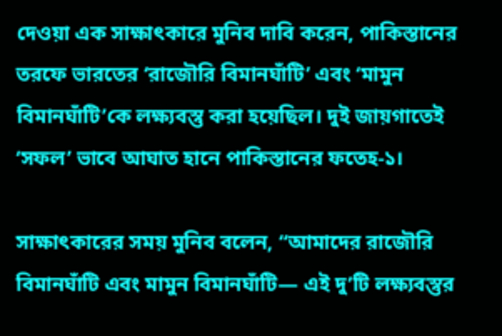দেওয়া এক সাক্ষাৎকারে মুনিব দাবি করেন, পাকিস্তানের তরফে ভারতের ‘রাজৌরি বিমানঘাঁটি’ এবং ‘মামুন বিমানঘাঁটি’কে লক্ষ্যবস্তু করা হয়েছিল। দুই জায়গাতেই ‘সফল’ ভাবে আঘাত হানে পাকিস্তানের ফতেহ-১।

সাক্ষাৎকারের সময় মুনিব বলেন, “আমাদের রাজৌরি বিমানঘাঁটি এবং মামুন বিমানঘাঁটি— এই দু’টি লক্ষ্যবস্তুর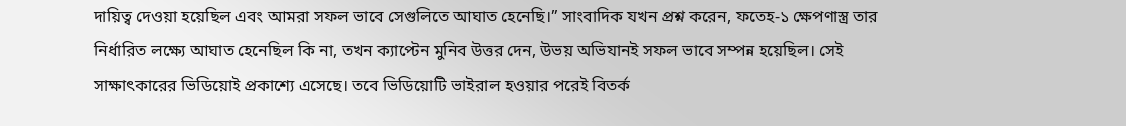দায়িত্ব দেওয়া হয়েছিল এবং আমরা সফল ভাবে সেগুলিতে আঘাত হেনেছি।” সাংবাদিক যখন প্রশ্ন করেন, ফতেহ-১ ক্ষেপণাস্ত্র তার নির্ধারিত লক্ষ্যে আঘাত হেনেছিল কি না, তখন ক্যাপ্টেন মুনিব উত্তর দেন, উভয় অভিযানই সফল ভাবে সম্পন্ন হয়েছিল। সেই সাক্ষাৎকারের ভিডিয়োই প্রকাশ্যে এসেছে। তবে ভিডিয়োটি ভাইরাল হওয়ার পরেই বিতর্ক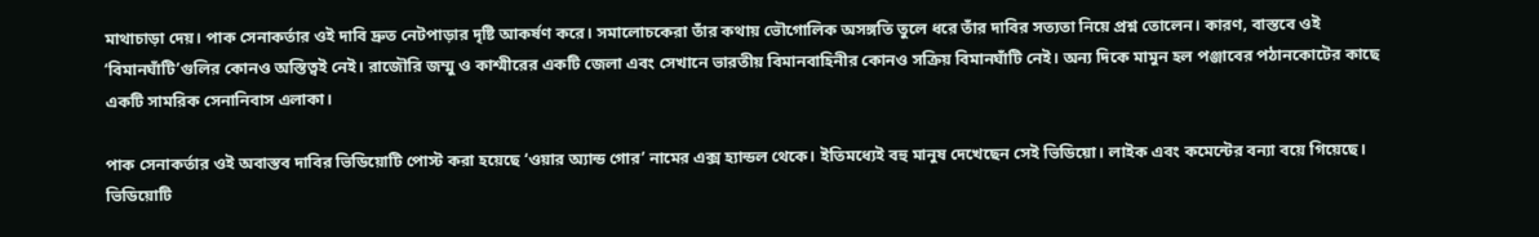মাথাচাড়া দেয়। পাক সেনাকর্তার ওই দাবি দ্রুত নেটপাড়ার দৃষ্টি আকর্ষণ করে। সমালোচকেরা তাঁর কথায় ভৌগোলিক অসঙ্গতি তুলে ধরে তাঁর দাবির সত্যতা নিয়ে প্রশ্ন তোলেন। কারণ, বাস্তবে ওই ‘বিমানঘাঁটি’গুলির কোনও অস্তিত্বই নেই। রাজৌরি জম্মু ও কাশ্মীরের একটি জেলা এবং সেখানে ভারতীয় বিমানবাহিনীর কোনও সক্রিয় বিমানঘাঁটি নেই। অন্য দিকে মামুন হল পঞ্জাবের পঠানকোটের কাছে একটি সামরিক সেনানিবাস এলাকা।

পাক সেনাকর্তার ওই অবাস্তব দাবির ভিডিয়োটি পোস্ট করা হয়েছে ‘ওয়ার অ্যান্ড গোর’ নামের এক্স হ্যান্ডল থেকে। ইতিমধ্যেই বহু মানুষ দেখেছেন সেই ভিডিয়ো। লাইক এবং কমেন্টের বন্যা বয়ে গিয়েছে। ভিডিয়োটি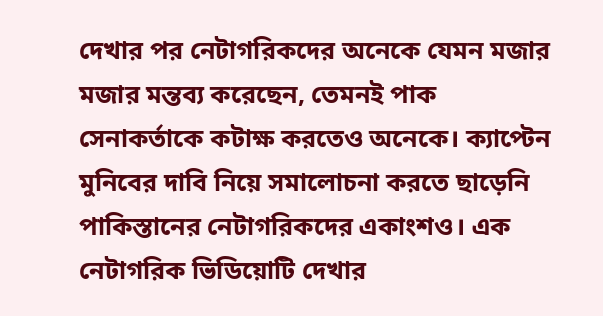দেখার পর নেটাগরিকদের অনেকে যেমন মজার মজার মন্তব্য করেছেন, তেমনই পাক সেনাকর্তাকে কটাক্ষ করতেও অনেকে। ক্যাপ্টেন মুনিবের দাবি নিয়ে সমালোচনা করতে ছাড়েনি পাকিস্তানের নেটাগরিকদের একাংশও। এক নেটাগরিক ভিডিয়োটি দেখার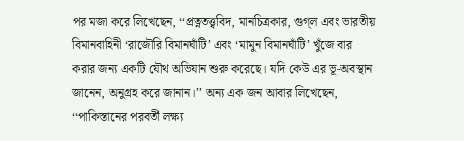পর মজা করে লিখেছেন, ‘‘প্রত্নতত্ত্ববিদ, মানচিত্রকার, গুগ্‌ল এবং ভারতীয় বিমানবাহিনী ‘রাজৌরি বিমানঘাঁটি’ এবং ‘মামুন বিমানঘাঁটি’ খুঁজে বার করার জন্য একটি যৌথ অভিযান শুরু করেছে। যদি কেউ এর ভূ-অবস্থান জানেন, অনুগ্রহ করে জানান।’’ অন্য এক জন আবার লিখেছেন, ‘‘পাকিস্তানের পরবর্তী লক্ষ্য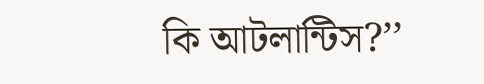কি আটলান্টিস?’’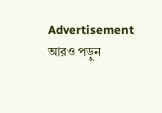Advertisement
আরও পড়ুন